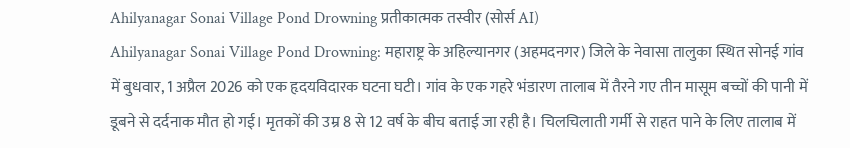Ahilyanagar Sonai Village Pond Drowning प्रतीकात्मक तस्वीर (सोर्स AI)
Ahilyanagar Sonai Village Pond Drowning: महाराष्ट्र के अहिल्यानगर (अहमदनगर) जिले के नेवासा तालुका स्थित सोनई गांव में बुधवार, 1 अप्रैल 2026 को एक हृदयविदारक घटना घटी। गांव के एक गहरे भंडारण तालाब में तैरने गए तीन मासूम बच्चों की पानी में डूबने से दर्दनाक मौत हो गई। मृतकों की उम्र 8 से 12 वर्ष के बीच बताई जा रही है। चिलचिलाती गर्मी से राहत पाने के लिए तालाब में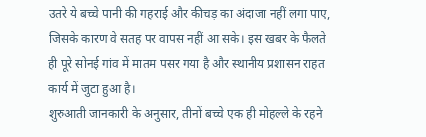उतरे ये बच्चे पानी की गहराई और कीचड़ का अंदाजा नहीं लगा पाए, जिसके कारण वे सतह पर वापस नहीं आ सके। इस खबर के फैलते ही पूरे सोनई गांव में मातम पसर गया है और स्थानीय प्रशासन राहत कार्य में जुटा हुआ है।
शुरुआती जानकारी के अनुसार, तीनों बच्चे एक ही मोहल्ले के रहने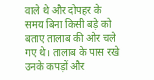वाले थे और दोपहर के समय बिना किसी बड़े को बताए तालाब की ओर चले गए थे। तालाब के पास रखे उनके कपड़ों और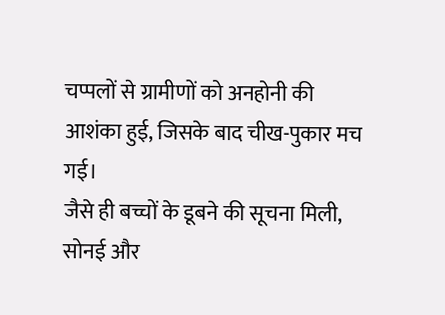चप्पलों से ग्रामीणों को अनहोनी की आशंका हुई, जिसके बाद चीख-पुकार मच गई।
जैसे ही बच्चों के डूबने की सूचना मिली, सोनई और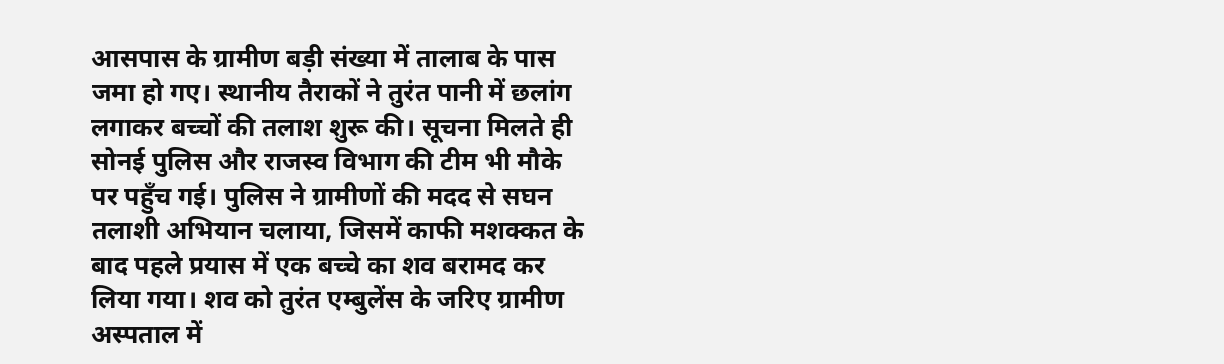आसपास के ग्रामीण बड़ी संख्या में तालाब के पास जमा हो गए। स्थानीय तैराकों ने तुरंत पानी में छलांग लगाकर बच्चों की तलाश शुरू की। सूचना मिलते ही सोनई पुलिस और राजस्व विभाग की टीम भी मौके पर पहुँच गई। पुलिस ने ग्रामीणों की मदद से सघन तलाशी अभियान चलाया, जिसमें काफी मशक्कत के बाद पहले प्रयास में एक बच्चे का शव बरामद कर लिया गया। शव को तुरंत एम्बुलेंस के जरिए ग्रामीण अस्पताल में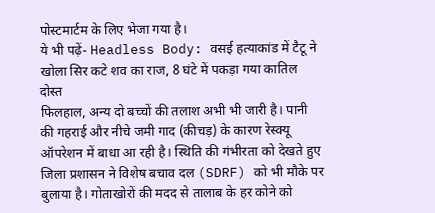पोस्टमार्टम के लिए भेजा गया है।
ये भी पढ़ें- Headless Body: वसई हत्याकांड में टैटू ने खोला सिर कटे शव का राज, 8 घंटे में पकड़ा गया कातिल दोस्त
फिलहाल, अन्य दो बच्चों की तलाश अभी भी जारी है। पानी की गहराई और नीचे जमी गाद (कीचड़) के कारण रेस्क्यू ऑपरेशन में बाधा आ रही है। स्थिति की गंभीरता को देखते हुए जिला प्रशासन ने विशेष बचाव दल (SDRF) को भी मौके पर बुलाया है। गोताखोरों की मदद से तालाब के हर कोने को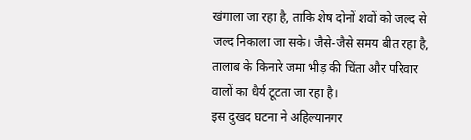खंगाला जा रहा है, ताकि शेष दोनों शवों को जल्द से जल्द निकाला जा सके। जैसे-जैसे समय बीत रहा है, तालाब के किनारे जमा भीड़ की चिंता और परिवार वालों का धैर्य टूटता जा रहा है।
इस दुखद घटना ने अहिल्यानगर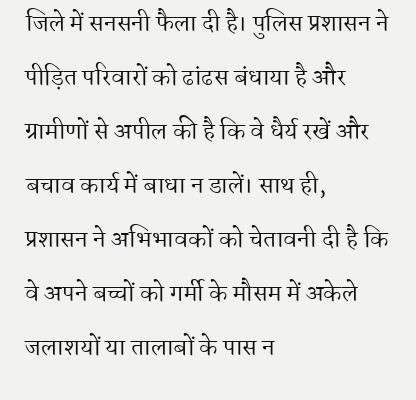जिले में सनसनी फैला दी है। पुलिस प्रशासन ने पीड़ित परिवारों को ढांढस बंधाया है और ग्रामीणों से अपील की है कि वे धैर्य रखें और बचाव कार्य में बाधा न डालें। साथ ही, प्रशासन ने अभिभावकों को चेतावनी दी है कि वे अपने बच्चों को गर्मी के मौसम में अकेले जलाशयों या तालाबों के पास न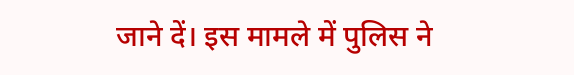जाने दें। इस मामले में पुलिस ने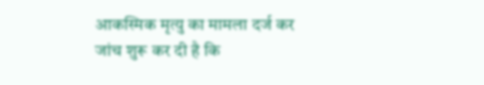आकस्मिक मृत्यु का मामला दर्ज कर जांच शुरू कर दी है कि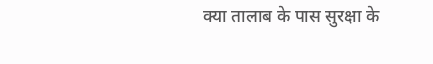क्या तालाब के पास सुरक्षा के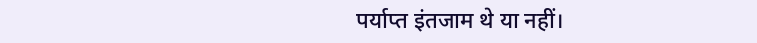पर्याप्त इंतजाम थे या नहीं।